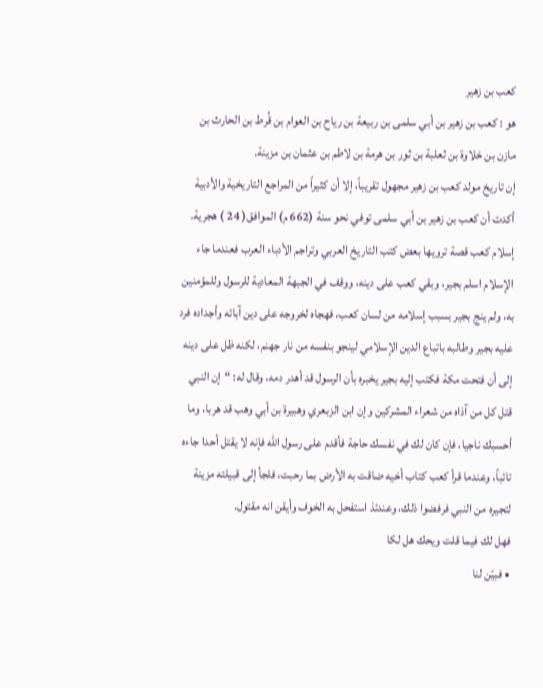كعب بن زهير
هو : كعب بن زهير بن أبي سلمى بن ربيعة بن رياح بن العوام بن قُرط بن الحارث بن مازن بن خلاوة بن ثعلبة بن ثور بن هرمة بن لاطم بن عثمان بن مزينة.
إن تاريخ مولد كعب بن زهير مجهول تقريباً، إلا أن كثيراً من المراجع التاريخية والأدبية أكدت أن كعب بن زهير بن أبي سلمى توفي نحو سنة (662 م) الموافق( 24 ) هجرية.
إسلام كعب قصة ترويها بعض كتب التاريخ العربي وتراجم الأدباء العرب فعندما جاء الإسلام اسلم بجير، وبقي كعب على دينه، ووقف في الجبهة المعادية للرسول وللمؤمنين به، ولم ينج بجير بسبب إسلامه من لسان كعب، فهجاه لخروجه على دين آبائه وأجداده فرد عليه بجير وطالبه باتباع الدين الإسلامي لينجو بنفسه من نار جهنم، لكنه ظل على دينه إلى أن فتحت مكة فكتب إليه بجير يخبره بأن الرسول قد أهدر دمه، وقال له: “إن النبي قتل كل من آذاه من شعراء المشركين وإن ابن الزبعري وهبيرة بن أبي وهب قد هربا، وما أحسبك ناجيا، فإن كان لك في نفسك حاجة فأقدم على رسول الله فإنه لا يقتل أحدا جاءه تائباً، وعندما قرأ كعب كتاب أخيه ضاقت به الأرض بما رحبت، فلجأ إلى قبيلته مزينة لتجيره من النبي فرفضوا ذلك، وعندئذ استفحل به الخوف وأيقن انه مقتول.
فهل لك فيما قلت ويحك هل لكا
• فبيّن لنا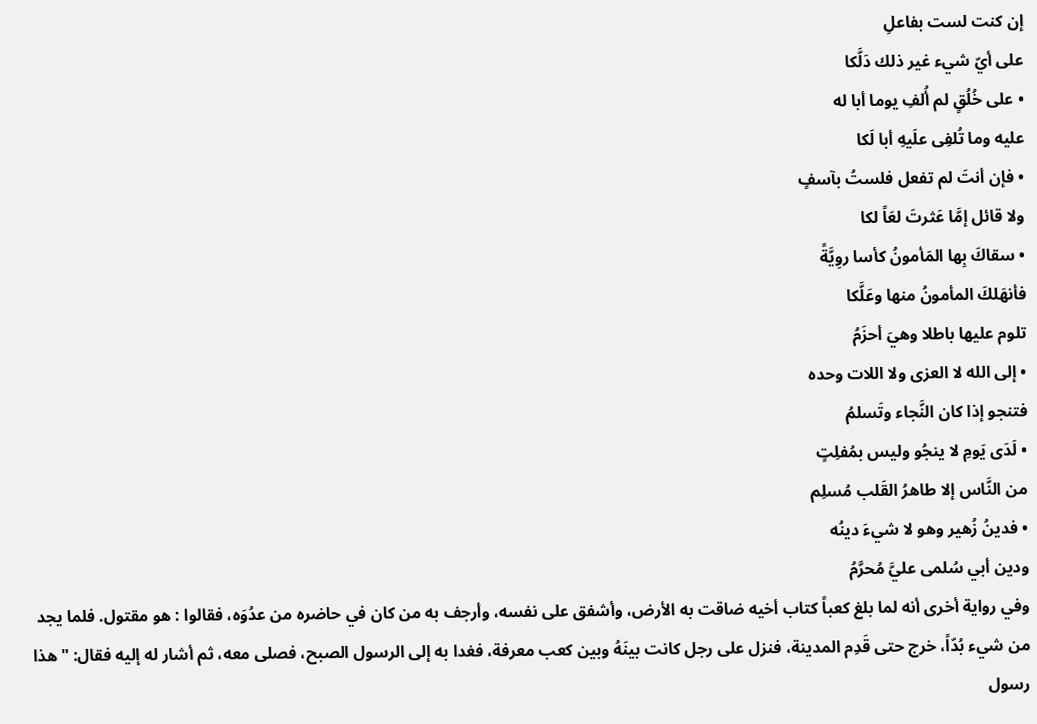إن كنت لست بفاعلِ
على أيّ شيء غير ذلك دَلَّكا
• على خُلُقٍ لم أُلفِ يوما أبا له
عليه وما تُلفِى علَيهِ أبا لَكا
• فإن أنتَ لم تفعل فلستُ بآسفٍ
ولا قائل إمَّا عَثرتَ لعَاً لكا
• سقاكَ بِها المَأمونُ كأسا روِيَّةً
فأنهَلكَ المأمونُ منها وعَلَّكا
تلوم عليها باطلا وهيَ أحزَمُ
• إلى الله لا العزى ولا اللات وحده
فتنجو إذا كان النَّجاء وتَسلمُ
• لَدَى يَومِ لا ينجُو وليس بمُفلِتٍ
من النَّاس إلا طاهرُ القَلب مُسلِم
• فدينُ زُهير وهو لا شيءَ دينُه
ودين أبي سُلمى عليَّ مُحرَّمُ
وفي رواية أخرى أنه لما بلغ كعباً كتاب أخيه ضاقت به الأرض، وأشفق على نفسه، وأرجف به من كان في حاضره من عدُوَه، فقالوا : هو مقتول. فلما يجد من شيء بُدّاً، خرج حتى قَدِم المدينة، فنزل على رجل كانت بينَهُ وبين كعب معرفة، فغدا به إلى الرسول الصبح، فصلى معه، ثم أشار له إليه فقال: "هذا رسول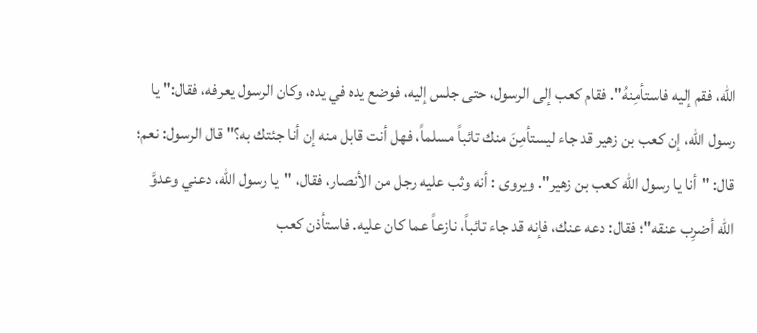الله، فقم إليه فاستأمِنهُ". فقام كعب إلى الرسول، حتى جلس إليه، فوضع يده في يده، وكان الرسول يعرفه، فقال:" يا رسول الله، إن كعب بن زهير قد جاء ليستأمِنَ منك تائباً مسلماً، فهل أنت قابل منه إن أنا جئتك به؟" قال الرسول: نعم؛ قال: "أنا يا رسول الله كعب بن زهير". ويروى : أنه وثب عليه رجل من الأنصار، فقال، "يا رسول الله، دعني وعدوَّ الله أضرِب عنقه"؛ فقال: دعه عنك، فإنه قد جاء تائباً، نازعاً عما كان عليه. فاستأذن كعب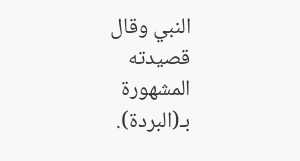النبي وقال قصيدته المشهورة بـ(البردة).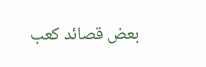بعض قصائد كعب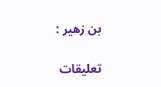بن زهير :

تعليقات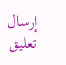إرسال تعليق